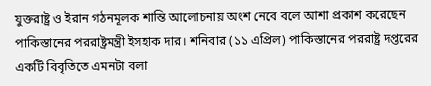যুক্তরাষ্ট্র ও ইরান গঠনমূলক শান্তি আলোচনায় অংশ নেবে বলে আশা প্রকাশ করেছেন পাকিস্তানের পররাষ্ট্রমন্ত্রী ইসহাক দার। শনিবার (১১ এপ্রিল) পাকিস্তানের পররাষ্ট্র দপ্তরের একটি বিবৃতিতে এমনটা বলা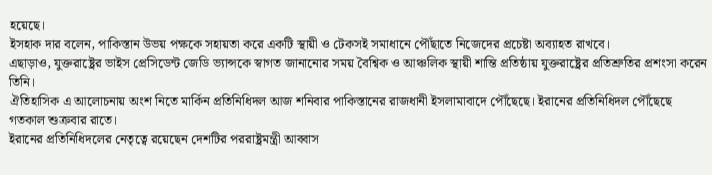হয়েছে।
ইসহাক দার বলেন, পাকিস্তান উভয় পক্ষকে সহায়তা করে একটি স্থায়ী ও টেকসই সমাধানে পৌঁছাতে নিজেদের প্রচেষ্টা অব্যাহত রাখবে।
এছাড়াও, যুক্তরাষ্ট্রের ভাইস প্রেসিডেন্ট জেডি ভ্যান্সকে স্বাগত জানানোর সময় বৈশ্বিক ও আঞ্চলিক স্থায়ী শান্তি প্রতিষ্ঠায় যুক্তরাষ্ট্রের প্রতিশ্রুতির প্রশংসা করেন তিনি।
ঐতিহাসিক এ আলোচনায় অংশ নিতে মার্কিন প্রতিনিধিদল আজ শনিবার পাকিস্তানের রাজধানী ইসলামাবাদে পৌঁছেছে। ইরানের প্রতিনিধিদল পৌঁছেছে গতকাল শুক্রবার রাতে।
ইরানের প্রতিনিধিদলের নেতৃত্বে রয়েছেন দেশটির পররাষ্ট্রমন্ত্রী আব্বাস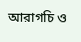আরাগচি ও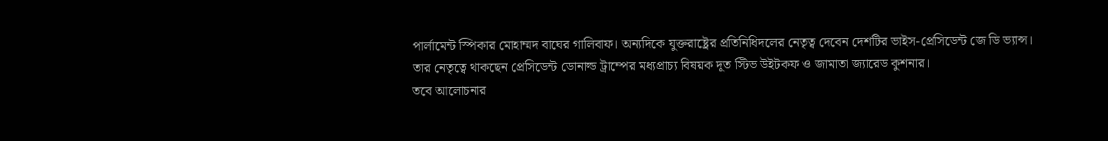পার্লামেন্ট স্পিকার মোহাম্মদ বাঘের গালিবাফ। অন্যদিকে যুক্তরাষ্ট্রের প্রতিনিধিদলের নেতৃত্ব দেবেন দেশটির ভাইস-প্রেসিডেন্ট জে ডি ভ্যান্স। তার নেতৃত্বে থাকছেন প্রেসিডেন্ট ডোনাল্ড ট্রাম্পের মধ্যপ্রাচ্য বিষয়ক দূত স্টিভ উইটকফ ও জামাতা জ্যারেড কুশনার।
তবে আলোচনার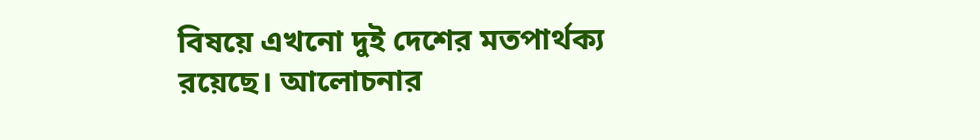বিষয়ে এখনো দুই দেশের মতপার্থক্য রয়েছে। আলোচনার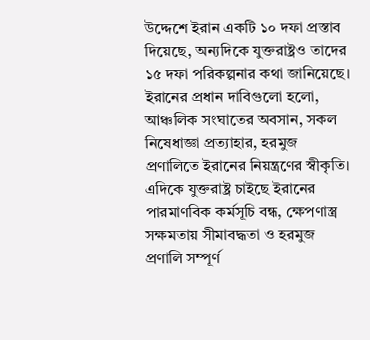উদ্দেশে ইরান একটি ১০ দফা প্রস্তাব দিয়েছে, অন্যদিকে যুক্তরাষ্ট্রও তাদের ১৫ দফা পরিকল্পনার কথা জানিয়েছে।
ইরানের প্রধান দাবিগুলো হলো, আঞ্চলিক সংঘাতের অবসান, সকল নিষেধাজ্ঞা প্রত্যাহার, হরমুজ প্রণালিতে ইরানের নিয়ন্ত্রণের স্বীকৃতি। এদিকে যুক্তরাষ্ট্র চাইছে ইরানের পারমাণবিক কর্মসূচি বন্ধ, ক্ষেপণাস্ত্র সক্ষমতায় সীমাবদ্ধতা ও হরমুজ প্রণালি সম্পূর্ণ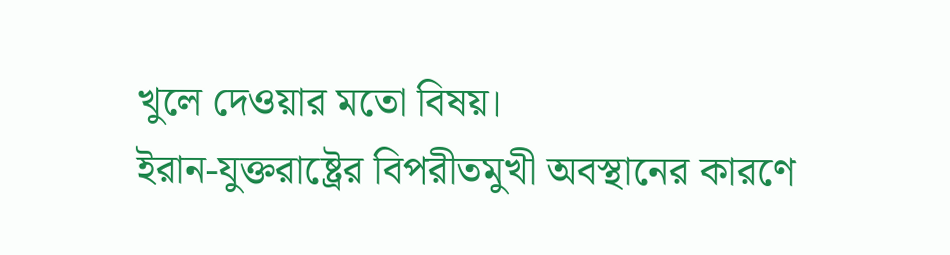খুলে দেওয়ার মতো বিষয়।
ইরান-যুক্তরাষ্ট্রের বিপরীতমুখী অবস্থানের কারণে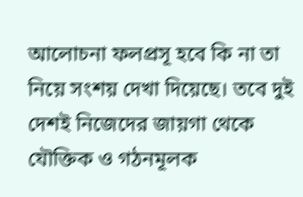আলোচনা ফলপ্রসূ হবে কি না তা নিয়ে সংশয় দেখা দিয়েছে। তবে দুই দেশই নিজেদের জায়গা থেকে যৌক্তিক ও গঠনমূলক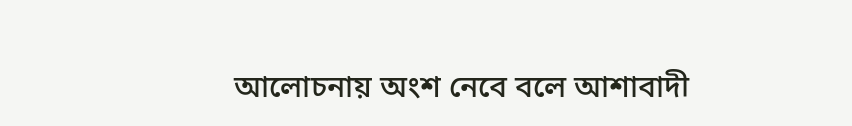আলোচনায় অংশ নেবে বলে আশাবাদী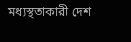মধ্যস্থতাকারী দেশ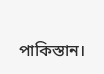পাকিস্তান।